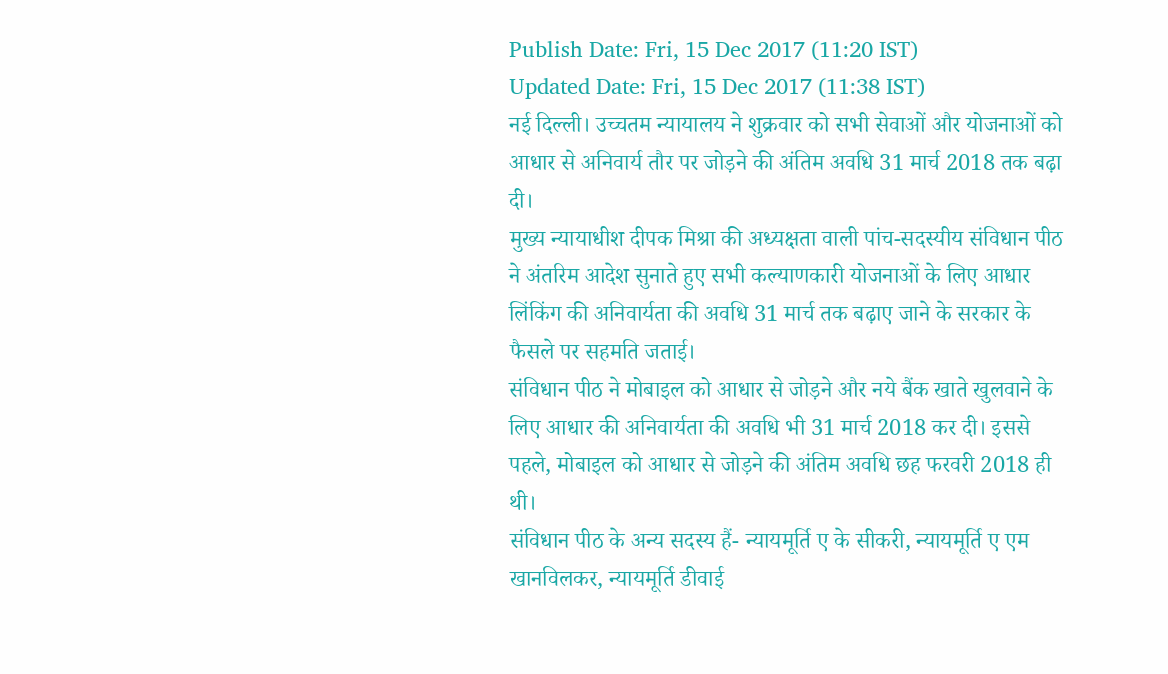Publish Date: Fri, 15 Dec 2017 (11:20 IST)
Updated Date: Fri, 15 Dec 2017 (11:38 IST)
नई दिल्ली। उच्चतम न्यायालय ने शुक्रवार को सभी सेवाओं और योजनाओं को आधार से अनिवार्य तौर पर जोड़ने की अंतिम अवधि 31 मार्च 2018 तक बढ़ा दी।
मुख्य न्यायाधीश दीपक मिश्रा की अध्यक्षता वाली पांच-सदस्यीय संविधान पीठ ने अंतरिम आदेश सुनाते हुए सभी कल्याणकारी योजनाओं के लिए आधार लिंकिंग की अनिवार्यता की अवधि 31 मार्च तक बढ़ाए जाने के सरकार के फैसले पर सहमति जताई।
संविधान पीठ ने मोबाइल को आधार से जोड़ने और नये बैंक खाते खुलवाने के लिए आधार की अनिवार्यता की अवधि भी 31 मार्च 2018 कर दी। इससे पहले, मोबाइल को आधार से जोड़ने की अंतिम अवधि छह फरवरी 2018 ही थी।
संविधान पीठ के अन्य सदस्य हैं- न्यायमूर्ति ए के सीकरी, न्यायमूर्ति ए एम खानविलकर, न्यायमूर्ति डीवाई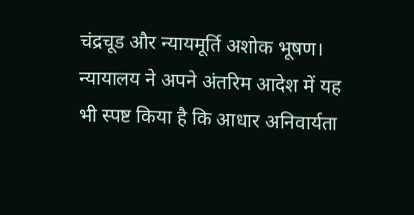चंद्रचूड और न्यायमूर्ति अशोक भूषण।
न्यायालय ने अपने अंतरिम आदेश में यह भी स्पष्ट किया है कि आधार अनिवार्यता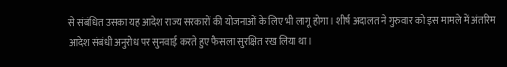से संबंधित उसका यह आदेश राज्य सरकारों की योजनाओं के लिए भी लागू होगा। शीर्ष अदालत ने गुरुवार को इस मामले में अंतरिम आदेश संबंधी अनुरोध पर सुनवाई करते हुए फैसला सुरक्षित रख लिया था।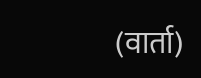(वार्ता)